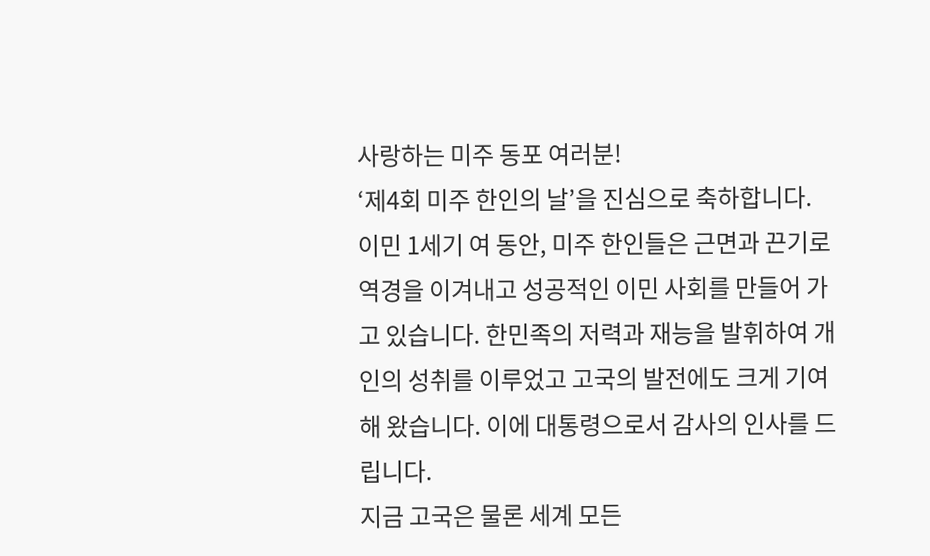사랑하는 미주 동포 여러분!
‘제4회 미주 한인의 날’을 진심으로 축하합니다.
이민 1세기 여 동안, 미주 한인들은 근면과 끈기로 역경을 이겨내고 성공적인 이민 사회를 만들어 가고 있습니다. 한민족의 저력과 재능을 발휘하여 개인의 성취를 이루었고 고국의 발전에도 크게 기여해 왔습니다. 이에 대통령으로서 감사의 인사를 드립니다.
지금 고국은 물론 세계 모든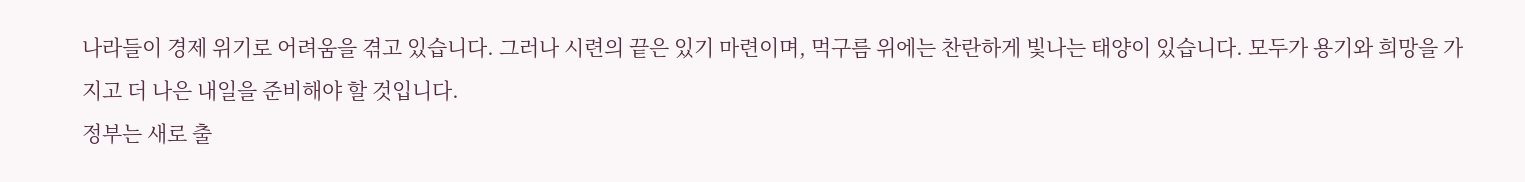나라들이 경제 위기로 어려움을 겪고 있습니다. 그러나 시련의 끝은 있기 마련이며, 먹구름 위에는 찬란하게 빛나는 태양이 있습니다. 모두가 용기와 희망을 가지고 더 나은 내일을 준비해야 할 것입니다.
정부는 새로 출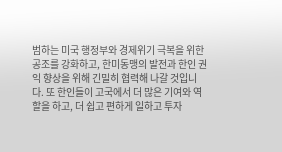범하는 미국 행정부와 경제위기 극복을 위한 공조를 강화하고, 한미동맹의 발전과 한인 권익 향상을 위해 긴밀히 협력해 나갈 것입니다. 또 한인들이 고국에서 더 많은 기여와 역할을 하고, 더 쉽고 편하게 일하고 투자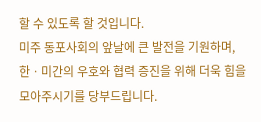할 수 있도록 할 것입니다.
미주 동포사회의 앞날에 큰 발전을 기원하며, 한ㆍ미간의 우호와 협력 증진을 위해 더욱 힘을 모아주시기를 당부드립니다.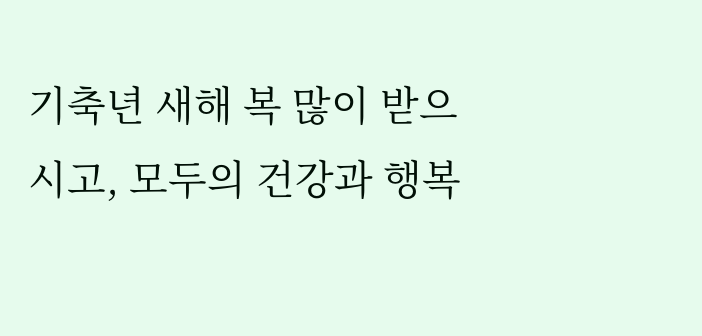기축년 새해 복 많이 받으시고, 모두의 건강과 행복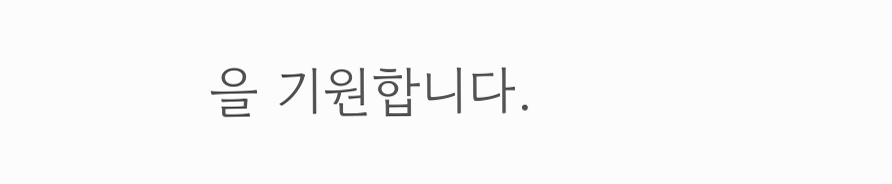을 기원합니다.